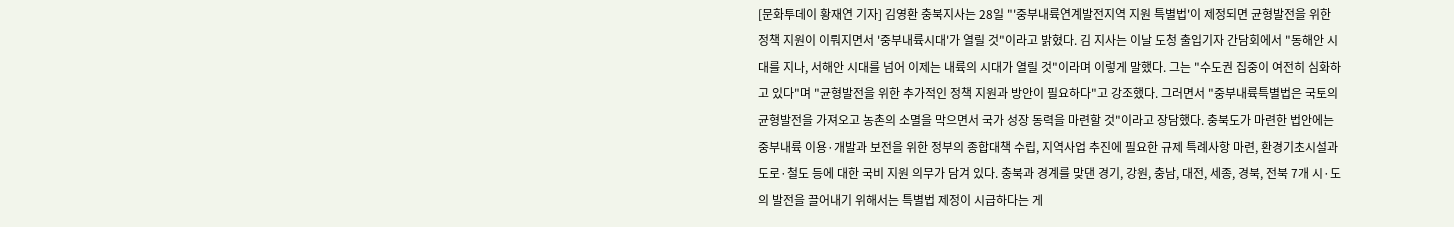[문화투데이 황재연 기자] 김영환 충북지사는 28일 "'중부내륙연계발전지역 지원 특별법'이 제정되면 균형발전을 위한 정책 지원이 이뤄지면서 '중부내륙시대'가 열릴 것"이라고 밝혔다. 김 지사는 이날 도청 출입기자 간담회에서 "동해안 시대를 지나, 서해안 시대를 넘어 이제는 내륙의 시대가 열릴 것"이라며 이렇게 말했다. 그는 "수도권 집중이 여전히 심화하고 있다"며 "균형발전을 위한 추가적인 정책 지원과 방안이 필요하다"고 강조했다. 그러면서 "중부내륙특별법은 국토의 균형발전을 가져오고 농촌의 소멸을 막으면서 국가 성장 동력을 마련할 것"이라고 장담했다. 충북도가 마련한 법안에는 중부내륙 이용·개발과 보전을 위한 정부의 종합대책 수립, 지역사업 추진에 필요한 규제 특례사항 마련, 환경기초시설과 도로·철도 등에 대한 국비 지원 의무가 담겨 있다. 충북과 경계를 맞댄 경기, 강원, 충남, 대전, 세종, 경북, 전북 7개 시·도의 발전을 끌어내기 위해서는 특별법 제정이 시급하다는 게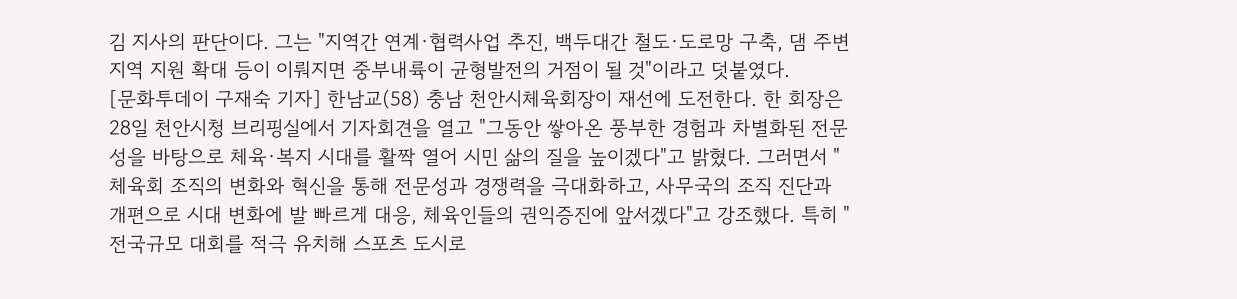김 지사의 판단이다. 그는 "지역간 연계·협력사업 추진, 백두대간 철도·도로망 구축, 댐 주변지역 지원 확대 등이 이뤄지면 중부내륙이 균형발전의 거점이 될 것"이라고 덧붙였다.
[문화투데이 구재숙 기자] 한남교(58) 충남 천안시체육회장이 재선에 도전한다. 한 회장은 28일 천안시청 브리핑실에서 기자회견을 열고 "그동안 쌓아온 풍부한 경험과 차별화된 전문성을 바탕으로 체육·복지 시대를 활짝 열어 시민 삶의 질을 높이겠다"고 밝혔다. 그러면서 "체육회 조직의 변화와 혁신을 통해 전문성과 경쟁력을 극대화하고, 사무국의 조직 진단과 개편으로 시대 변화에 발 빠르게 대응, 체육인들의 권익증진에 앞서겠다"고 강조했다. 특히 "전국규모 대회를 적극 유치해 스포츠 도시로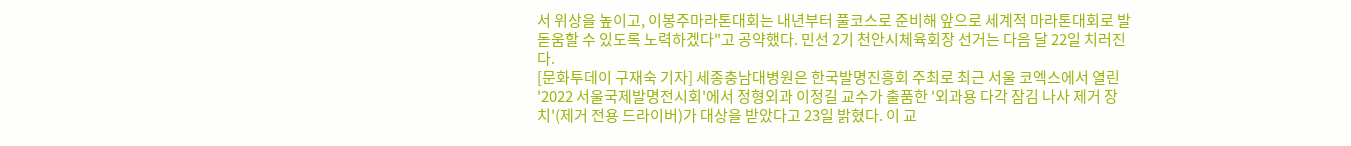서 위상을 높이고, 이봉주마라톤대회는 내년부터 풀코스로 준비해 앞으로 세계적 마라톤대회로 발돋움할 수 있도록 노력하겠다"고 공약했다. 민선 2기 천안시체육회장 선거는 다음 달 22일 치러진다.
[문화투데이 구재숙 기자] 세종충남대병원은 한국발명진흥회 주최로 최근 서울 코엑스에서 열린 '2022 서울국제발명전시회'에서 정형외과 이정길 교수가 출품한 '외과용 다각 잠김 나사 제거 장치'(제거 전용 드라이버)가 대상을 받았다고 23일 밝혔다. 이 교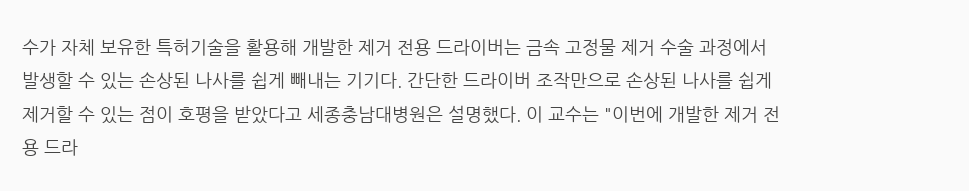수가 자체 보유한 특허기술을 활용해 개발한 제거 전용 드라이버는 금속 고정물 제거 수술 과정에서 발생할 수 있는 손상된 나사를 쉽게 빼내는 기기다. 간단한 드라이버 조작만으로 손상된 나사를 쉽게 제거할 수 있는 점이 호평을 받았다고 세종충남대병원은 설명했다. 이 교수는 "이번에 개발한 제거 전용 드라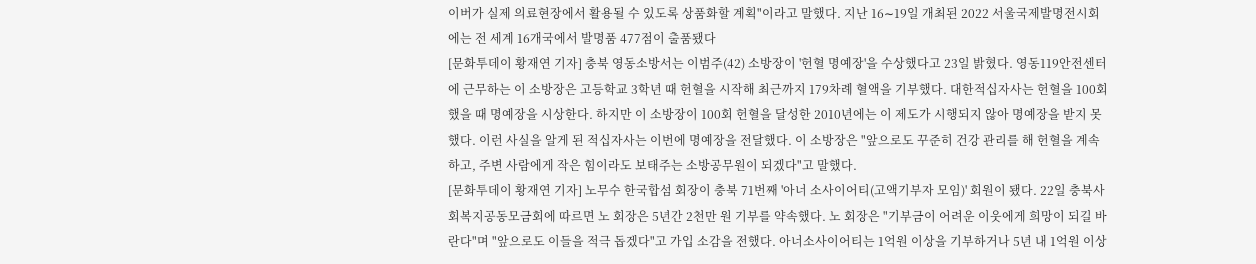이버가 실제 의료현장에서 활용될 수 있도록 상품화할 계획"이라고 말했다. 지난 16∼19일 개최된 2022 서울국제발명전시회에는 전 세계 16개국에서 발명품 477점이 출품됐다
[문화투데이 황재연 기자] 충북 영동소방서는 이범주(42) 소방장이 '헌혈 명예장'을 수상했다고 23일 밝혔다. 영동119안전센터에 근무하는 이 소방장은 고등학교 3학년 때 헌혈을 시작해 최근까지 179차례 혈액을 기부했다. 대한적십자사는 헌혈을 100회 했을 때 명예장을 시상한다. 하지만 이 소방장이 100회 헌혈을 달성한 2010년에는 이 제도가 시행되지 않아 명예장을 받지 못했다. 이런 사실을 알게 된 적십자사는 이번에 명예장을 전달했다. 이 소방장은 "앞으로도 꾸준히 건강 관리를 해 헌혈을 계속하고, 주변 사람에게 작은 힘이라도 보태주는 소방공무원이 되겠다"고 말했다.
[문화투데이 황재연 기자] 노무수 한국합섬 회장이 충북 71번째 '아너 소사이어티(고액기부자 모임)' 회원이 됐다. 22일 충북사회복지공동모금회에 따르면 노 회장은 5년간 2천만 원 기부를 약속했다. 노 회장은 "기부금이 어려운 이웃에게 희망이 되길 바란다"며 "앞으로도 이들을 적극 돕겠다"고 가입 소감을 전했다. 아너소사이어티는 1억원 이상을 기부하거나 5년 내 1억원 이상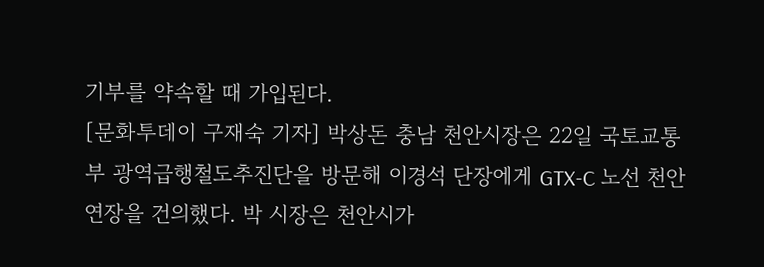기부를 약속할 때 가입된다.
[문화투데이 구재숙 기자] 박상돈 충남 천안시장은 22일 국토교통부 광역급행철도추진단을 방문해 이경석 단장에게 GTX-C 노선 천안 연장을 건의했다. 박 시장은 천안시가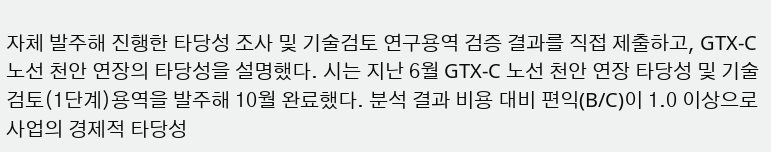자체 발주해 진행한 타당성 조사 및 기술검토 연구용역 검증 결과를 직접 제출하고, GTX-C 노선 천안 연장의 타당성을 설명했다. 시는 지난 6월 GTX-C 노선 천안 연장 타당성 및 기술검토(1단계)용역을 발주해 10월 완료했다. 분석 결과 비용 대비 편익(B/C)이 1.0 이상으로 사업의 경제적 타당성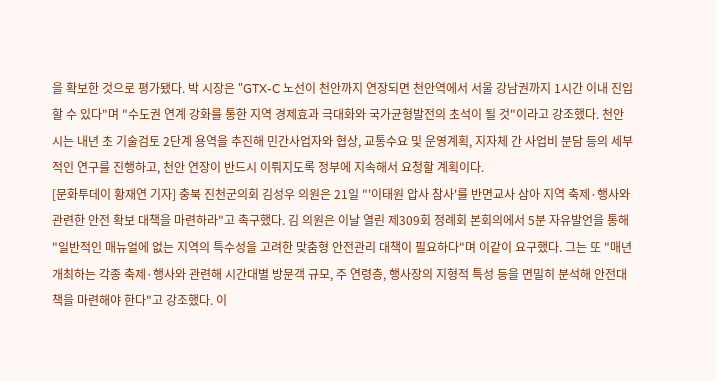을 확보한 것으로 평가됐다. 박 시장은 "GTX-C 노선이 천안까지 연장되면 천안역에서 서울 강남권까지 1시간 이내 진입할 수 있다"며 "수도권 연계 강화를 통한 지역 경제효과 극대화와 국가균형발전의 초석이 될 것"이라고 강조했다. 천안시는 내년 초 기술검토 2단계 용역을 추진해 민간사업자와 협상, 교통수요 및 운영계획, 지자체 간 사업비 분담 등의 세부적인 연구를 진행하고, 천안 연장이 반드시 이뤄지도록 정부에 지속해서 요청할 계획이다.
[문화투데이 황재연 기자] 충북 진천군의회 김성우 의원은 21일 "'이태원 압사 참사'를 반면교사 삼아 지역 축제·행사와 관련한 안전 확보 대책을 마련하라"고 촉구했다. 김 의원은 이날 열린 제309회 정례회 본회의에서 5분 자유발언을 통해 "일반적인 매뉴얼에 없는 지역의 특수성을 고려한 맞춤형 안전관리 대책이 필요하다"며 이같이 요구했다. 그는 또 "매년 개최하는 각종 축제·행사와 관련해 시간대별 방문객 규모, 주 연령층, 행사장의 지형적 특성 등을 면밀히 분석해 안전대책을 마련해야 한다"고 강조했다. 이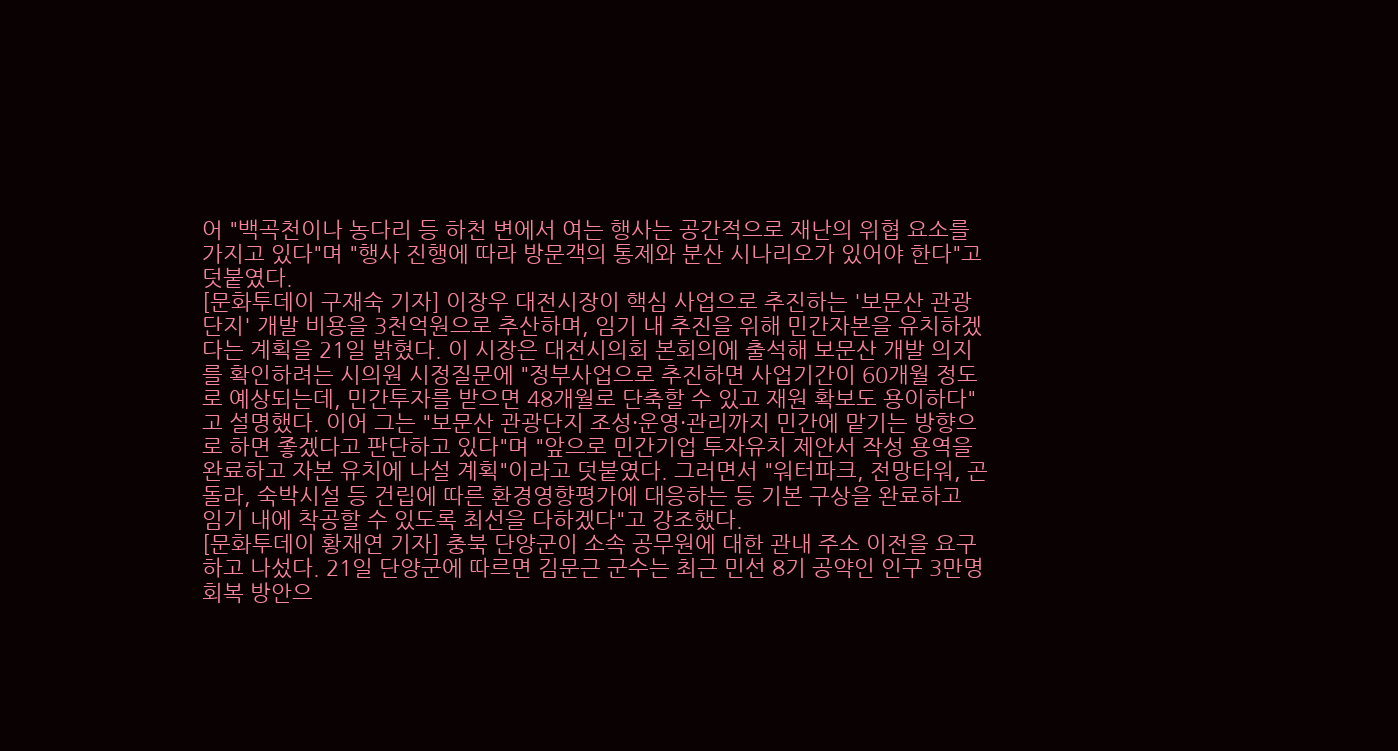어 "백곡천이나 농다리 등 하천 변에서 여는 행사는 공간적으로 재난의 위협 요소를 가지고 있다"며 "행사 진행에 따라 방문객의 통제와 분산 시나리오가 있어야 한다"고 덧붙였다.
[문화투데이 구재숙 기자] 이장우 대전시장이 핵심 사업으로 추진하는 '보문산 관광단지' 개발 비용을 3천억원으로 추산하며, 임기 내 추진을 위해 민간자본을 유치하겠다는 계획을 21일 밝혔다. 이 시장은 대전시의회 본회의에 출석해 보문산 개발 의지를 확인하려는 시의원 시정질문에 "정부사업으로 추진하면 사업기간이 60개월 정도로 예상되는데, 민간투자를 받으면 48개월로 단축할 수 있고 재원 확보도 용이하다"고 설명했다. 이어 그는 "보문산 관광단지 조성·운영·관리까지 민간에 맡기는 방향으로 하면 좋겠다고 판단하고 있다"며 "앞으로 민간기업 투자유치 제안서 작성 용역을 완료하고 자본 유치에 나설 계획"이라고 덧붙였다. 그러면서 "워터파크, 전망타워, 곤돌라, 숙박시설 등 건립에 따른 환경영향평가에 대응하는 등 기본 구상을 완료하고 임기 내에 착공할 수 있도록 최선을 다하겠다"고 강조했다.
[문화투데이 황재연 기자] 충북 단양군이 소속 공무원에 대한 관내 주소 이전을 요구하고 나섰다. 21일 단양군에 따르면 김문근 군수는 최근 민선 8기 공약인 인구 3만명 회복 방안으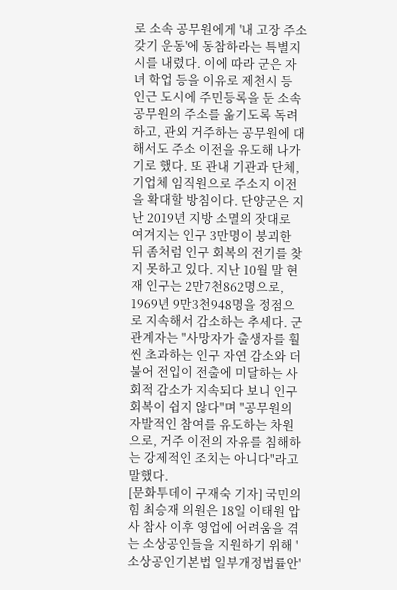로 소속 공무원에게 '내 고장 주소 갖기 운동'에 동참하라는 특별지시를 내렸다. 이에 따라 군은 자녀 학업 등을 이유로 제천시 등 인근 도시에 주민등록을 둔 소속 공무원의 주소를 옮기도록 독려하고, 관외 거주하는 공무원에 대해서도 주소 이전을 유도해 나가기로 했다. 또 관내 기관과 단체, 기업체 임직원으로 주소지 이전을 확대할 방침이다. 단양군은 지난 2019년 지방 소멸의 잣대로 여겨지는 인구 3만명이 붕괴한 뒤 좀처럼 인구 회복의 전기를 찾지 못하고 있다. 지난 10월 말 현재 인구는 2만7천862명으로, 1969년 9만3천948명을 정점으로 지속해서 감소하는 추세다. 군 관계자는 "사망자가 출생자를 훨씬 초과하는 인구 자연 감소와 더불어 전입이 전출에 미달하는 사회적 감소가 지속되다 보니 인구 회복이 쉽지 않다"며 "공무원의 자발적인 참여를 유도하는 차원으로, 거주 이전의 자유를 침해하는 강제적인 조치는 아니다"라고 말했다.
[문화투데이 구재숙 기자] 국민의힘 최승재 의원은 18일 이태원 압사 참사 이후 영업에 어려움을 겪는 소상공인들을 지원하기 위해 '소상공인기본법 일부개정법률안'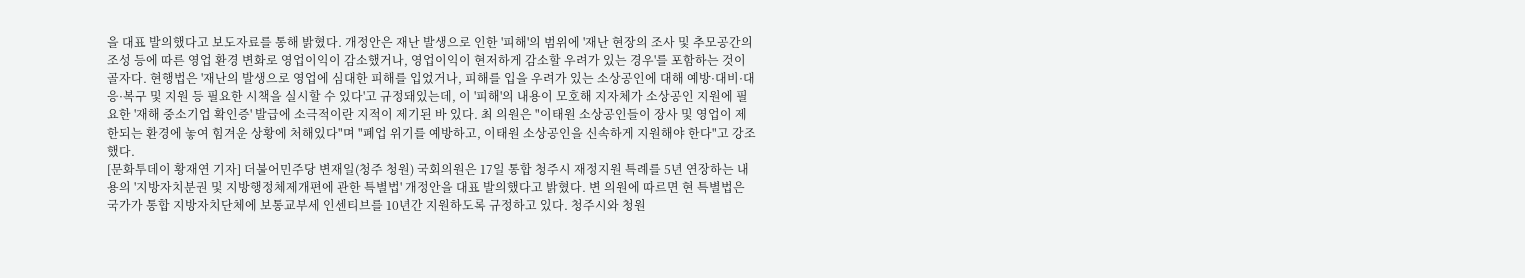을 대표 발의했다고 보도자료를 통해 밝혔다. 개정안은 재난 발생으로 인한 '피해'의 범위에 '재난 현장의 조사 및 추모공간의 조성 등에 따른 영업 환경 변화로 영업이익이 감소했거나, 영업이익이 현저하게 감소할 우려가 있는 경우'를 포함하는 것이 골자다. 현행법은 '재난의 발생으로 영업에 심대한 피해를 입었거나, 피해를 입을 우려가 있는 소상공인에 대해 예방·대비·대응·복구 및 지원 등 필요한 시책을 실시할 수 있다'고 규정돼있는데, 이 '피해'의 내용이 모호해 지자체가 소상공인 지원에 필요한 '재해 중소기업 확인증' 발급에 소극적이란 지적이 제기된 바 있다. 최 의원은 "이태원 소상공인들이 장사 및 영업이 제한되는 환경에 놓여 힘겨운 상황에 처해있다"며 "폐업 위기를 예방하고, 이태원 소상공인을 신속하게 지원해야 한다"고 강조했다.
[문화투데이 황재연 기자] 더불어민주당 변재일(청주 청원) 국회의원은 17일 통합 청주시 재정지원 특례를 5년 연장하는 내용의 '지방자치분권 및 지방행정체제개편에 관한 특별법' 개정안을 대표 발의했다고 밝혔다. 변 의원에 따르면 현 특별법은 국가가 통합 지방자치단체에 보통교부세 인센티브를 10년간 지원하도록 규정하고 있다. 청주시와 청원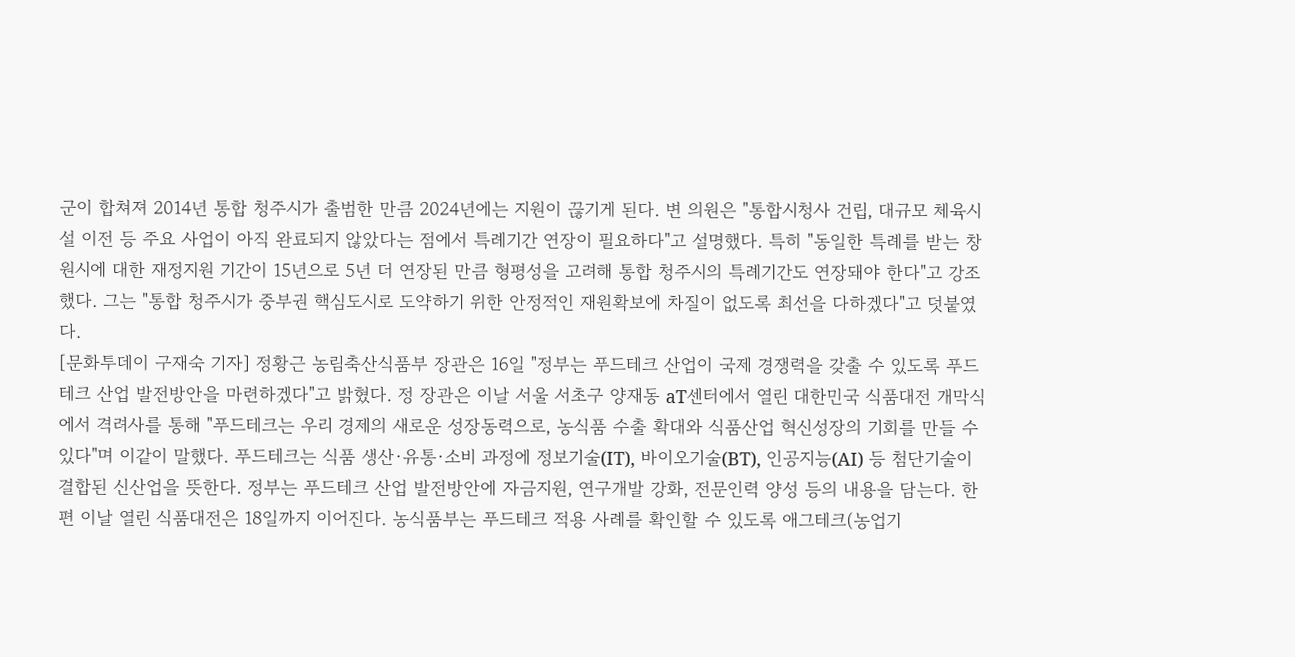군이 합쳐져 2014년 통합 청주시가 출범한 만큼 2024년에는 지원이 끊기게 된다. 변 의원은 "통합시청사 건립, 대규모 체육시설 이전 등 주요 사업이 아직 완료되지 않았다는 점에서 특례기간 연장이 필요하다"고 설명했다. 특히 "동일한 특례를 받는 창원시에 대한 재정지원 기간이 15년으로 5년 더 연장된 만큼 형평성을 고려해 통합 청주시의 특례기간도 연장돼야 한다"고 강조했다. 그는 "통합 청주시가 중부권 핵심도시로 도약하기 위한 안정적인 재원확보에 차질이 없도록 최선을 다하겠다"고 덧붙였다.
[문화투데이 구재숙 기자] 정황근 농림축산식품부 장관은 16일 "정부는 푸드테크 산업이 국제 경쟁력을 갖출 수 있도록 푸드테크 산업 발전방안을 마련하겠다"고 밝혔다. 정 장관은 이날 서울 서초구 양재동 aT센터에서 열린 대한민국 식품대전 개막식에서 격려사를 통해 "푸드테크는 우리 경제의 새로운 성장동력으로, 농식품 수출 확대와 식품산업 혁신성장의 기회를 만들 수 있다"며 이같이 말했다. 푸드테크는 식품 생산·유통·소비 과정에 정보기술(IT), 바이오기술(BT), 인공지능(AI) 등 첨단기술이 결합된 신산업을 뜻한다. 정부는 푸드테크 산업 발전방안에 자금지원, 연구개발 강화, 전문인력 양성 등의 내용을 담는다. 한편 이날 열린 식품대전은 18일까지 이어진다. 농식품부는 푸드테크 적용 사례를 확인할 수 있도록 애그테크(농업기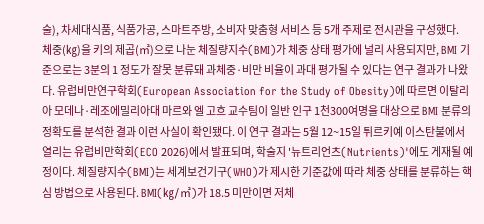술), 차세대식품, 식품가공, 스마트주방, 소비자 맞춤형 서비스 등 5개 주제로 전시관을 구성했다.
체중(㎏)을 키의 제곱(㎡)으로 나눈 체질량지수(BMI)가 체중 상태 평가에 널리 사용되지만, BMI 기준으로는 3분의 1 정도가 잘못 분류돼 과체중·비만 비율이 과대 평가될 수 있다는 연구 결과가 나왔다. 유럽비만연구학회(European Association for the Study of Obesity)에 따르면 이탈리아 모데나·레조에밀리아대 마르와 엘 고흐 교수팀이 일반 인구 1천300여명을 대상으로 BMI 분류의 정확도를 분석한 결과 이런 사실이 확인됐다. 이 연구 결과는 5월 12~15일 튀르키예 이스탄불에서 열리는 유럽비만학회(ECO 2026)에서 발표되며, 학술지 '뉴트리언츠(Nutrients)'에도 게재될 예정이다. 체질량지수(BMI)는 세계보건기구(WHO)가 제시한 기준값에 따라 체중 상태를 분류하는 핵심 방법으로 사용된다. BMI(㎏/㎡)가 18.5 미만이면 저체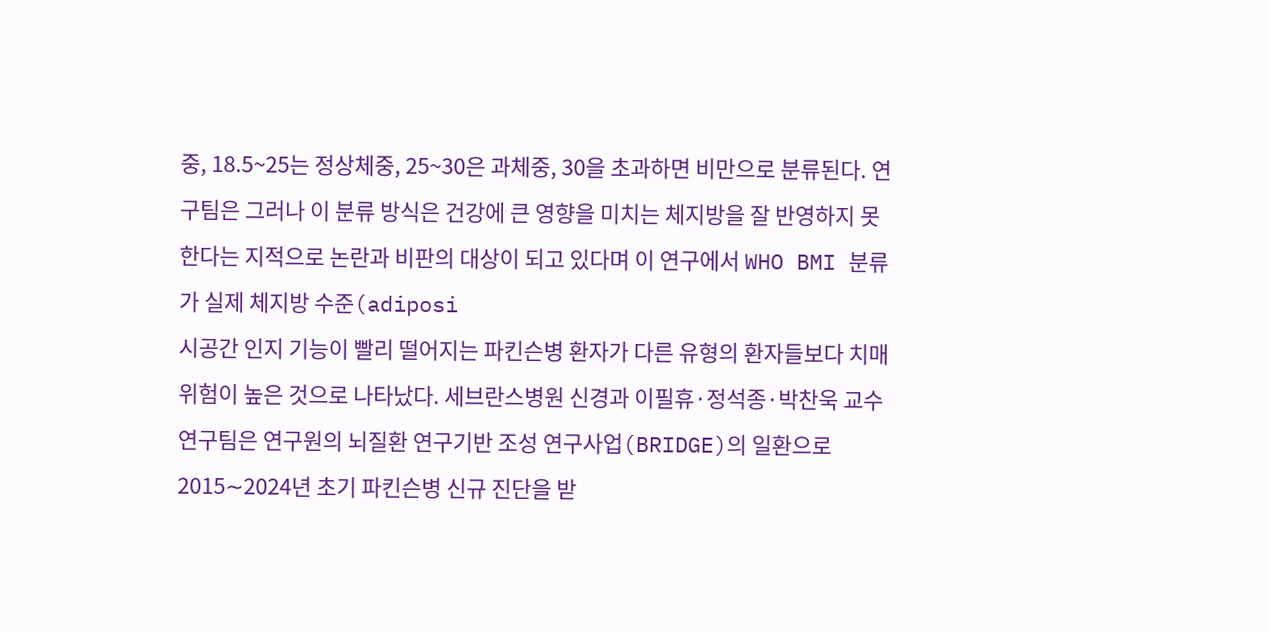중, 18.5~25는 정상체중, 25~30은 과체중, 30을 초과하면 비만으로 분류된다. 연구팀은 그러나 이 분류 방식은 건강에 큰 영향을 미치는 체지방을 잘 반영하지 못한다는 지적으로 논란과 비판의 대상이 되고 있다며 이 연구에서 WHO BMI 분류가 실제 체지방 수준(adiposi
시공간 인지 기능이 빨리 떨어지는 파킨슨병 환자가 다른 유형의 환자들보다 치매 위험이 높은 것으로 나타났다. 세브란스병원 신경과 이필휴·정석종·박찬욱 교수 연구팀은 연구원의 뇌질환 연구기반 조성 연구사업(BRIDGE)의 일환으로 2015∼2024년 초기 파킨슨병 신규 진단을 받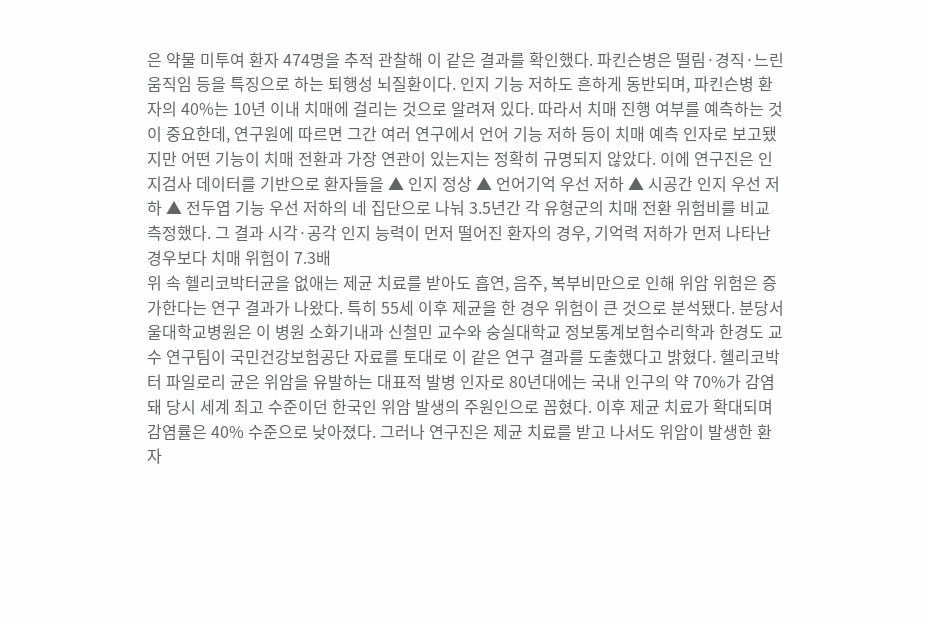은 약물 미투여 환자 474명을 추적 관찰해 이 같은 결과를 확인했다. 파킨슨병은 떨림·경직·느린 움직임 등을 특징으로 하는 퇴행성 뇌질환이다. 인지 기능 저하도 흔하게 동반되며, 파킨슨병 환자의 40%는 10년 이내 치매에 걸리는 것으로 알려져 있다. 따라서 치매 진행 여부를 예측하는 것이 중요한데, 연구원에 따르면 그간 여러 연구에서 언어 기능 저하 등이 치매 예측 인자로 보고됐지만 어떤 기능이 치매 전환과 가장 연관이 있는지는 정확히 규명되지 않았다. 이에 연구진은 인지검사 데이터를 기반으로 환자들을 ▲ 인지 정상 ▲ 언어기억 우선 저하 ▲ 시공간 인지 우선 저하 ▲ 전두엽 기능 우선 저하의 네 집단으로 나눠 3.5년간 각 유형군의 치매 전환 위험비를 비교 측정했다. 그 결과 시각·공각 인지 능력이 먼저 떨어진 환자의 경우, 기억력 저하가 먼저 나타난 경우보다 치매 위험이 7.3배
위 속 헬리코박터균을 없애는 제균 치료를 받아도 흡연, 음주, 복부비만으로 인해 위암 위험은 증가한다는 연구 결과가 나왔다. 특히 55세 이후 제균을 한 경우 위험이 큰 것으로 분석됐다. 분당서울대학교병원은 이 병원 소화기내과 신철민 교수와 숭실대학교 정보통계보험수리학과 한경도 교수 연구팀이 국민건강보험공단 자료를 토대로 이 같은 연구 결과를 도출했다고 밝혔다. 헬리코박터 파일로리 균은 위암을 유발하는 대표적 발병 인자로 80년대에는 국내 인구의 약 70%가 감염돼 당시 세계 최고 수준이던 한국인 위암 발생의 주원인으로 꼽혔다. 이후 제균 치료가 확대되며 감염률은 40% 수준으로 낮아졌다. 그러나 연구진은 제균 치료를 받고 나서도 위암이 발생한 환자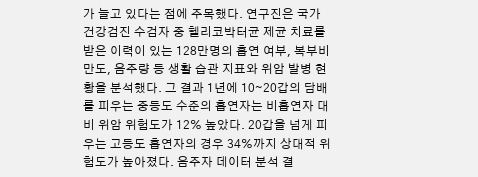가 늘고 있다는 점에 주목했다. 연구진은 국가건강검진 수검자 중 헬리코박터균 제균 치료를 받은 이력이 있는 128만명의 흡연 여부, 복부비만도, 음주량 등 생활 습관 지표와 위암 발병 현황을 분석했다. 그 결과 1년에 10∼20갑의 담배를 피우는 중등도 수준의 흡연자는 비흡연자 대비 위암 위험도가 12% 높았다. 20갑을 넘게 피우는 고등도 흡연자의 경우 34%까지 상대적 위험도가 높아졌다. 음주자 데이터 분석 결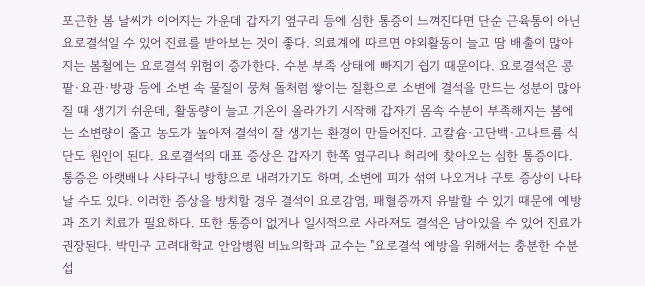포근한 봄 날씨가 이어지는 가운데 갑자기 옆구리 등에 심한 통증이 느껴진다면 단순 근육통이 아닌 요로결석일 수 있어 진료를 받아보는 것이 좋다. 의료계에 따르면 야외활동이 늘고 땀 배출이 많아지는 봄철에는 요로결석 위험이 증가한다. 수분 부족 상태에 빠지기 쉽기 때문이다. 요로결석은 콩팥·요관·방광 등에 소변 속 물질이 뭉쳐 돌처럼 쌓이는 질환으로 소변에 결석을 만드는 성분이 많아질 때 생기기 쉬운데, 활동량이 늘고 기온이 올라가기 시작해 갑자기 몸속 수분이 부족해지는 봄에는 소변량이 줄고 농도가 높아져 결석이 잘 생기는 환경이 만들어진다. 고칼슘·고단백·고나트륨 식단도 원인이 된다. 요로결석의 대표 증상은 갑자기 한쪽 옆구리나 허리에 찾아오는 심한 통증이다. 통증은 아랫배나 사타구니 방향으로 내려가기도 하며, 소변에 피가 섞여 나오거나 구토 증상이 나타날 수도 있다. 이러한 증상을 방치할 경우 결석이 요로감염, 패혈증까지 유발할 수 있기 때문에 예방과 조기 치료가 필요하다. 또한 통증이 없거나 일시적으로 사라져도 결석은 남아있을 수 있어 진료가 권장된다. 박민구 고려대학교 안암병원 비뇨의학과 교수는 "요로결석 예방을 위해서는 충분한 수분 섭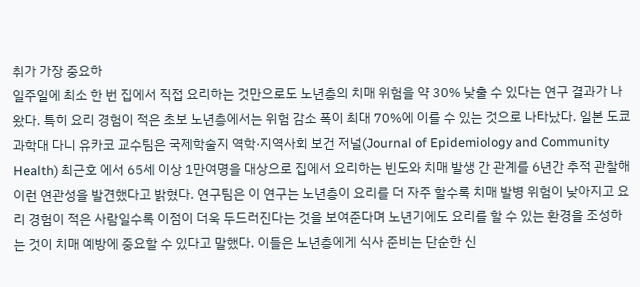취가 가장 중요하
일주일에 최소 한 번 집에서 직접 요리하는 것만으로도 노년층의 치매 위험을 약 30% 낮출 수 있다는 연구 결과가 나왔다. 특히 요리 경험이 적은 초보 노년층에서는 위험 감소 폭이 최대 70%에 이를 수 있는 것으로 나타났다. 일본 도쿄과학대 다니 유카코 교수팀은 국제학술지 역학·지역사회 보건 저널(Journal of Epidemiology and Community Health) 최근호 에서 65세 이상 1만여명을 대상으로 집에서 요리하는 빈도와 치매 발생 간 관계를 6년간 추적 관찰해 이런 연관성을 발견했다고 밝혔다. 연구팀은 이 연구는 노년층이 요리를 더 자주 할수록 치매 발병 위험이 낮아지고 요리 경험이 적은 사람일수록 이점이 더욱 두드러진다는 것을 보여준다며 노년기에도 요리를 할 수 있는 환경을 조성하는 것이 치매 예방에 중요할 수 있다고 말했다. 이들은 노년층에게 식사 준비는 단순한 신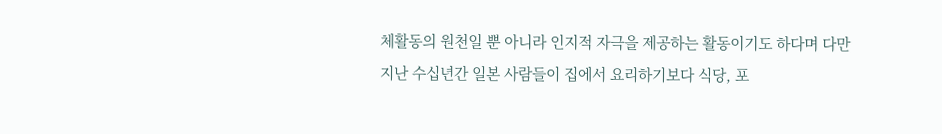체활동의 원천일 뿐 아니라 인지적 자극을 제공하는 활동이기도 하다며 다만 지난 수십년간 일본 사람들이 집에서 요리하기보다 식당, 포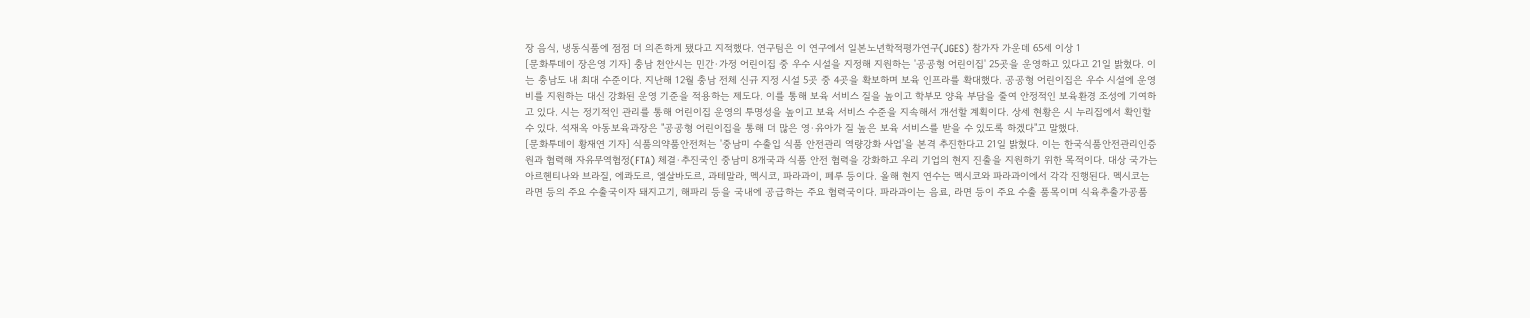장 음식, 냉동식품에 점점 더 의존하게 됐다고 지적했다. 연구팀은 이 연구에서 일본노년학적평가연구(JGES) 참가자 가운데 65세 이상 1
[문화투데이 장은영 기자] 충남 천안시는 민간·가정 어린이집 중 우수 시설을 지정해 지원하는 '공공형 어린이집' 25곳을 운영하고 있다고 21일 밝혔다. 이는 충남도 내 최대 수준이다. 지난해 12월 충남 전체 신규 지정 시설 5곳 중 4곳을 확보하며 보육 인프라를 확대했다. 공공형 어린이집은 우수 시설에 운영비를 지원하는 대신 강화된 운영 기준을 적용하는 제도다. 이를 통해 보육 서비스 질을 높이고 학부모 양육 부담을 줄여 안정적인 보육환경 조성에 기여하고 있다. 시는 정기적인 관리를 통해 어린이집 운영의 투명성을 높이고 보육 서비스 수준을 지속해서 개선할 계획이다. 상세 현황은 시 누리집에서 확인할 수 있다. 석재옥 아동보육과장은 "공공형 어린이집을 통해 더 많은 영·유아가 질 높은 보육 서비스를 받을 수 있도록 하겠다"고 말했다.
[문화투데이 황재연 기자] 식품의약품안전처는 '중남미 수출입 식품 안전관리 역량강화 사업'을 본격 추진한다고 21일 밝혔다. 이는 한국식품안전관리인증원과 협력해 자유무역협정(FTA) 체결·추진국인 중남미 8개국과 식품 안전 협력을 강화하고 우리 기업의 현지 진출을 지원하기 위한 목적이다. 대상 국가는 아르헨티나와 브라질, 에콰도르, 엘살바도르, 과테말라, 멕시코, 파라과이, 페루 등이다. 올해 현지 연수는 멕시코와 파라과이에서 각각 진행된다. 멕시코는 라면 등의 주요 수출국이자 돼지고기, 해파리 등을 국내에 공급하는 주요 협력국이다. 파라과이는 음료, 라면 등이 주요 수출 품목이며 식육추출가공품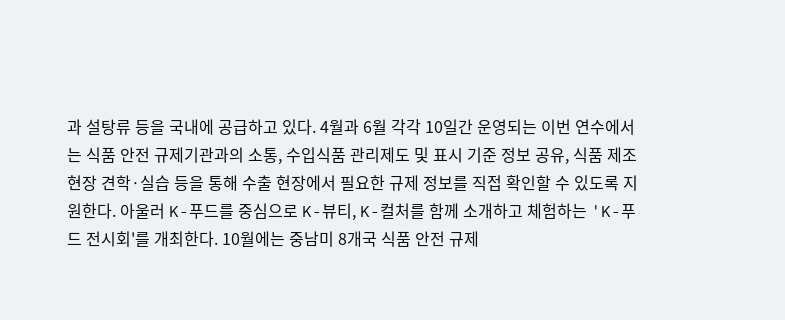과 설탕류 등을 국내에 공급하고 있다. 4월과 6월 각각 10일간 운영되는 이번 연수에서는 식품 안전 규제기관과의 소통, 수입식품 관리제도 및 표시 기준 정보 공유, 식품 제조 현장 견학·실습 등을 통해 수출 현장에서 필요한 규제 정보를 직접 확인할 수 있도록 지원한다. 아울러 K-푸드를 중심으로 K-뷰티, K-컬처를 함께 소개하고 체험하는 'K-푸드 전시회'를 개최한다. 10월에는 중남미 8개국 식품 안전 규제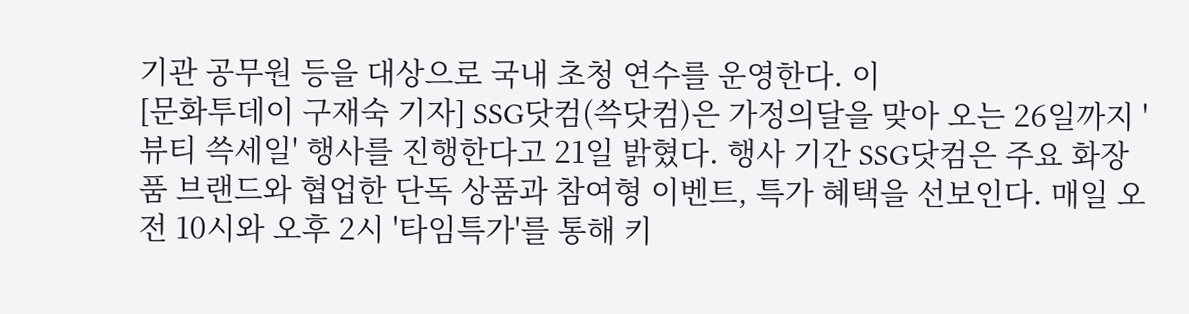기관 공무원 등을 대상으로 국내 초청 연수를 운영한다. 이
[문화투데이 구재숙 기자] SSG닷컴(쓱닷컴)은 가정의달을 맞아 오는 26일까지 '뷰티 쓱세일' 행사를 진행한다고 21일 밝혔다. 행사 기간 SSG닷컴은 주요 화장품 브랜드와 협업한 단독 상품과 참여형 이벤트, 특가 혜택을 선보인다. 매일 오전 10시와 오후 2시 '타임특가'를 통해 키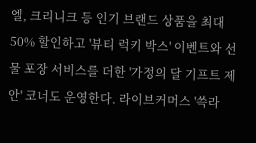엘, 크리니크 등 인기 브랜드 상품을 최대 50% 할인하고 '뷰티 럭키 박스' 이벤트와 선물 포장 서비스를 더한 '가정의 달 기프트 제안' 코너도 운영한다. 라이브커머스 '쓱라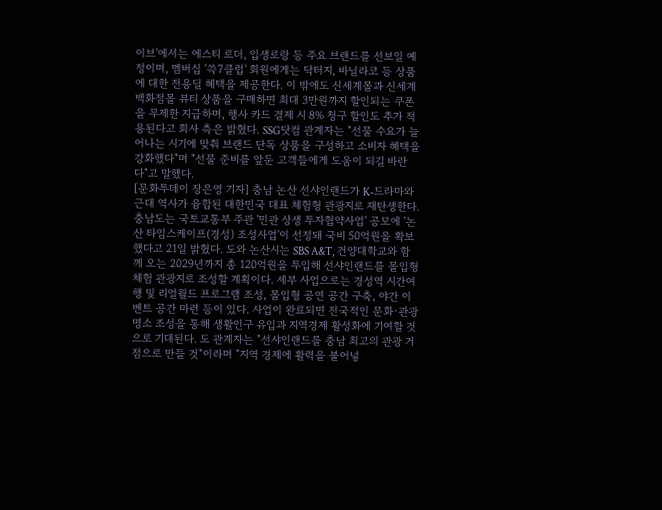이브'에서는 에스티 로더, 입생로랑 등 주요 브랜드를 선보일 예정이며, 멤버십 '쓱7클럽' 회원에게는 닥터지, 바닐라코 등 상품에 대한 전용딜 혜택을 제공한다. 이 밖에도 신세계몰과 신세계백화점몰 뷰티 상품을 구매하면 최대 3만원까지 할인되는 쿠폰을 무제한 지급하며, 행사 카드 결제 시 8% 청구 할인도 추가 적용된다고 회사 측은 밝혔다. SSG닷컴 관계자는 "선물 수요가 늘어나는 시기에 맞춰 브랜드 단독 상품을 구성하고 소비자 혜택을 강화했다"며 "선물 준비를 앞둔 고객들에게 도움이 되길 바란다"고 말했다.
[문화투데이 장은영 기자] 충남 논산 선샤인랜드가 K-드라마와 근대 역사가 융합된 대한민국 대표 체험형 관광지로 재탄생한다. 충남도는 국토교통부 주관 '민관 상생 투자협약사업' 공모에 '논산 타임스케이프(경성) 조성사업'이 선정돼 국비 50억원을 확보했다고 21일 밝혔다. 도와 논산시는 SBS A&T, 건양대학교와 함께 오는 2029년까지 총 120억원을 투입해 선샤인랜드를 몰입형 체험 관광지로 조성할 계획이다. 세부 사업으로는 경성역 시간여행 및 리얼월드 프로그램 조성, 몰입형 공연 공간 구축, 야간 이벤트 공간 마련 등이 있다. 사업이 완료되면 전국적인 문화·관광 명소 조성을 통해 생활인구 유입과 지역경제 활성화에 기여할 것으로 기대된다. 도 관계자는 "선샤인랜드를 충남 최고의 관광 거점으로 만들 것"이라며 "지역 경제에 활력을 불어넣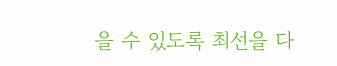을 수 있도록 최선을 다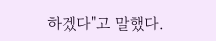하겠다"고 말했다.